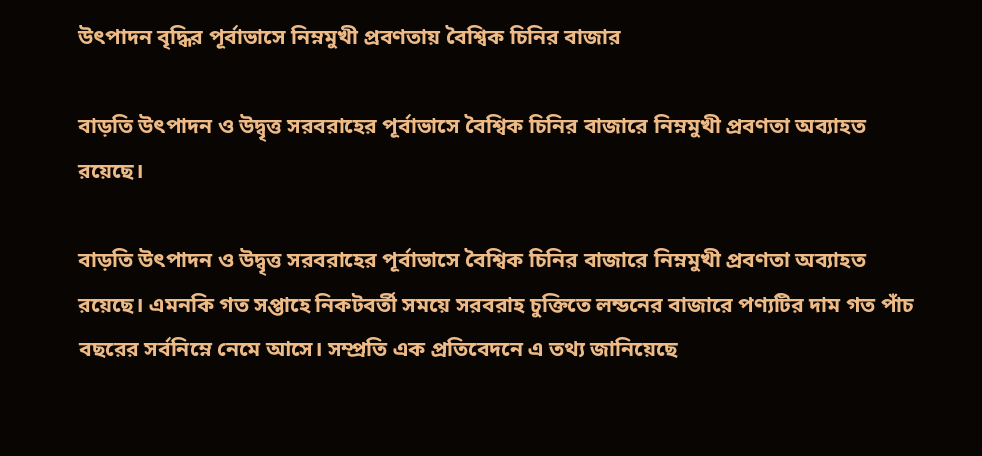উৎপাদন বৃদ্ধির পূর্বাভাসে নিম্নমুখী প্রবণতায় বৈশ্বিক চিনির বাজার

বাড়তি উৎপাদন ও উদ্বৃত্ত সরবরাহের পূর্বাভাসে বৈশ্বিক চিনির বাজারে নিম্নমুখী প্রবণতা অব্যাহত রয়েছে।

বাড়তি উৎপাদন ও উদ্বৃত্ত সরবরাহের পূর্বাভাসে বৈশ্বিক চিনির বাজারে নিম্নমুখী প্রবণতা অব্যাহত রয়েছে। এমনকি গত সপ্তাহে নিকটবর্তী সময়ে সরবরাহ চুক্তিতে লন্ডনের বাজারে পণ্যটির দাম গত পাঁচ বছরের সর্বনিম্নে নেমে আসে। সম্প্রতি এক প্রতিবেদনে এ তথ্য জানিয়েছে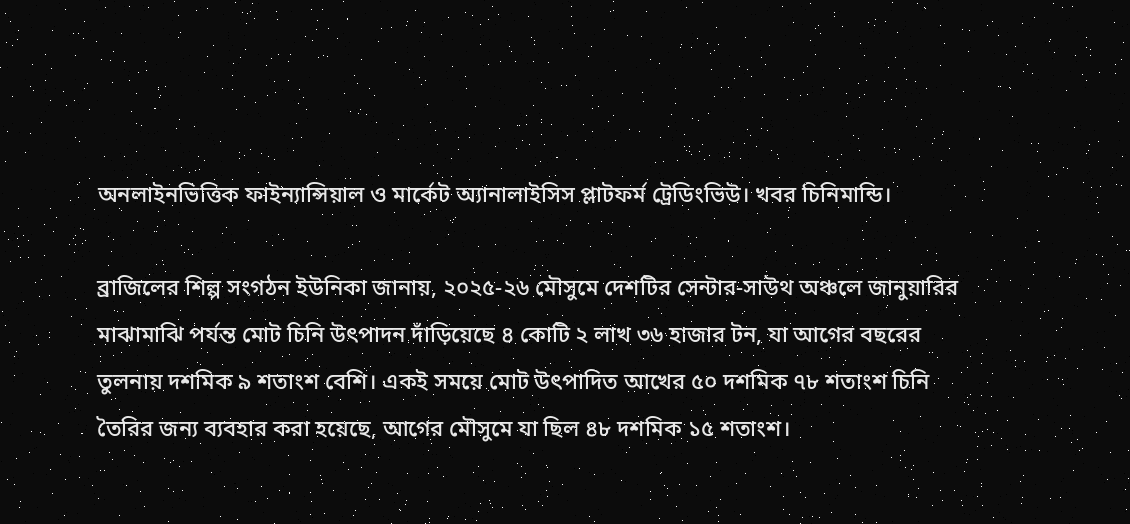অনলাইনভিত্তিক ফাইন্যান্সিয়াল ও মার্কেট অ্যানালাইসিস প্লাটফর্ম ট্রেডিংভিউ। খবর চিনিমান্ডি।

ব্রাজিলের শিল্প সংগঠন ইউনিকা জানায়, ২০২৫-২৬ মৌসুমে দেশটির সেন্টার-সাউথ অঞ্চলে জানুয়ারির মাঝামাঝি পর্যন্ত মোট চিনি উৎপাদন দাঁড়িয়েছে ৪ কোটি ২ লাখ ৩৬ হাজার টন, যা আগের বছরের তুলনায় দশমিক ৯ শতাংশ বেশি। একই সময়ে মোট উৎপাদিত আখের ৫০ দশমিক ৭৮ শতাংশ চিনি তৈরির জন্য ব্যবহার করা হয়েছে, আগের মৌসুমে যা ছিল ৪৮ দশমিক ১৫ শতাংশ।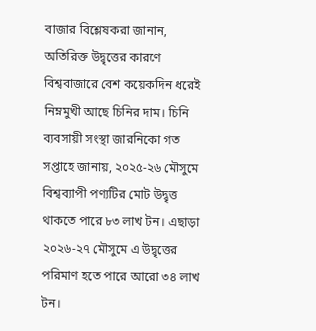বাজার বিশ্লেষকরা জানান, অতিরিক্ত উদ্বৃত্তের কারণে বিশ্ববাজারে বেশ কয়েকদিন ধরেই নিম্নমুখী আছে চিনির দাম। চিনি ব্যবসায়ী সংস্থা জারনিকো গত সপ্তাহে জানায়, ২০২৫-২৬ মৌসুমে বিশ্বব্যাপী পণ্যটির মোট উদ্বৃত্ত থাকতে পারে ৮৩ লাখ টন। এছাড়া ২০২৬-২৭ মৌসুমে এ উদ্বৃত্তের পরিমাণ হতে পারে আরো ৩৪ লাখ টন।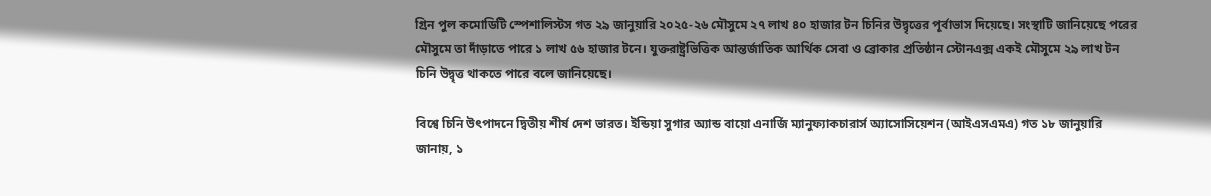গ্রিন পুল কমোডিটি স্পেশালিস্টস গত ২৯ জানুয়ারি ২০২৫-২৬ মৌসুমে ২৭ লাখ ৪০ হাজার টন চিনির উদ্বৃত্তের পূর্বাভাস দিয়েছে। সংস্থাটি জানিয়েছে পরের মৌসুমে তা দাঁড়াতে পারে ১ লাখ ৫৬ হাজার টনে। যুক্তরাষ্ট্রভিত্তিক আন্তর্জাতিক আর্থিক সেবা ও ব্রোকার প্রতিষ্ঠান স্টোনএক্স একই মৌসুমে ২৯ লাখ টন চিনি উদ্বৃত্ত থাকতে পারে বলে জানিয়েছে।

বিশ্বে চিনি উৎপাদনে দ্বিতীয় শীর্ষ দেশ ভারত। ইন্ডিয়া সুগার অ্যান্ড বায়ো এনার্জি ম্যানুফ্যাকচারার্স অ্যাসোসিয়েশন (আইএসএমএ) গত ১৮ জানুয়ারি জানায়, ১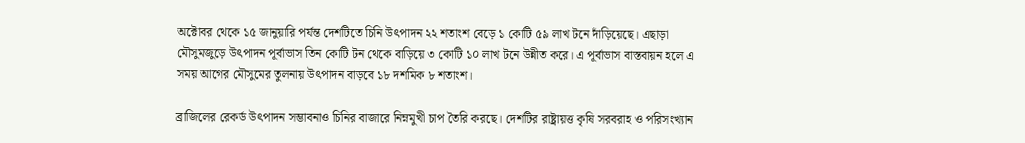অক্টোবর থেকে ১৫ জানুয়ারি পর্যন্ত দেশটিতে চিনি উৎপাদন ২২ শতাংশ বেড়ে ১ কোটি ৫৯ লাখ টনে দাঁড়িয়েছে। এছাড়া মৌসুমজুড়ে উৎপাদন পূর্বাভাস তিন কোটি টন থেকে বাড়িয়ে ৩ কোটি ১০ লাখ টনে উন্নীত করে। এ পূর্বাভাস বাস্তবায়ন হলে এ সময় আগের মৌসুমের তুলনায় উৎপাদন বাড়বে ১৮ দশমিক ৮ শতাংশ।

ব্রাজিলের রেকর্ড উৎপাদন সম্ভাবনাও চিনির বাজারে নিম্নমুখী চাপ তৈরি করছে। দেশটির রাষ্ট্রায়ত্ত কৃষি সরবরাহ ও পরিসংখ্যান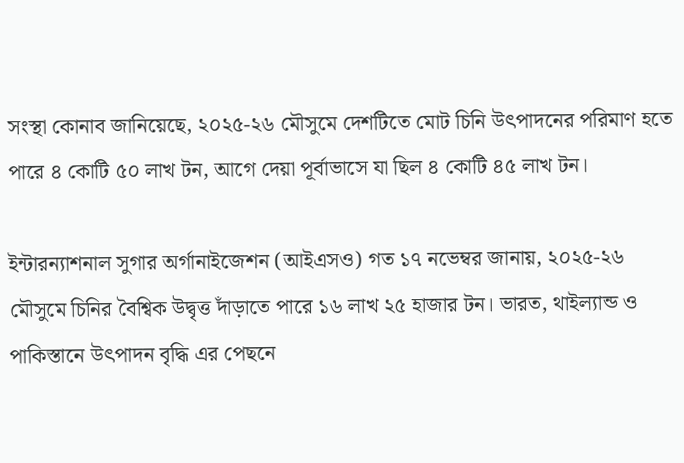সংস্থা কোনাব জানিয়েছে, ২০২৫-২৬ মৌসুমে দেশটিতে মোট চিনি উৎপাদনের পরিমাণ হতে পারে ৪ কোটি ৫০ লাখ টন, আগে দেয়া পূর্বাভাসে যা ছিল ৪ কোটি ৪৫ লাখ টন।

ইন্টারন্যাশনাল সুগার অর্গানাইজেশন (আইএসও) গত ১৭ নভেম্বর জানায়, ২০২৫-২৬ মৌসুমে চিনির বৈশ্বিক উদ্বৃত্ত দাঁড়াতে পারে ১৬ লাখ ২৫ হাজার টন। ভারত, থাইল্যান্ড ও পাকিস্তানে উৎপাদন বৃদ্ধি এর পেছনে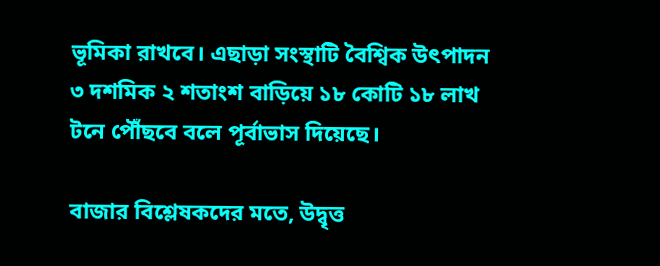ভূমিকা রাখবে। এছাড়া সংস্থাটি বৈশ্বিক উৎপাদন ৩ দশমিক ২ শতাংশ বাড়িয়ে ১৮ কোটি ১৮ লাখ টনে পৌঁছবে বলে পূর্বাভাস দিয়েছে।

বাজার বিশ্লেষকদের মতে, উদ্বৃত্ত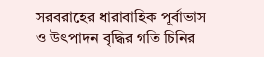সরবরাহের ধারাবাহিক পূর্বাভাস ও উৎপাদন বৃদ্ধির গতি চিনির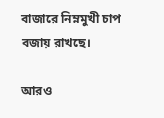বাজারে নিম্নমুখী চাপ বজায় রাখছে।

আরও